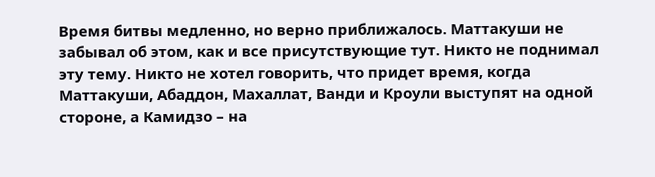Время битвы медленно, но верно приближалось. Маттакуши не забывал об этом, как и все присутствующие тут. Никто не поднимал эту тему. Никто не хотел говорить, что придет время, когда Маттакуши, Абаддон, Махаллат, Ванди и Кроули выступят на одной стороне, а Камидзо – на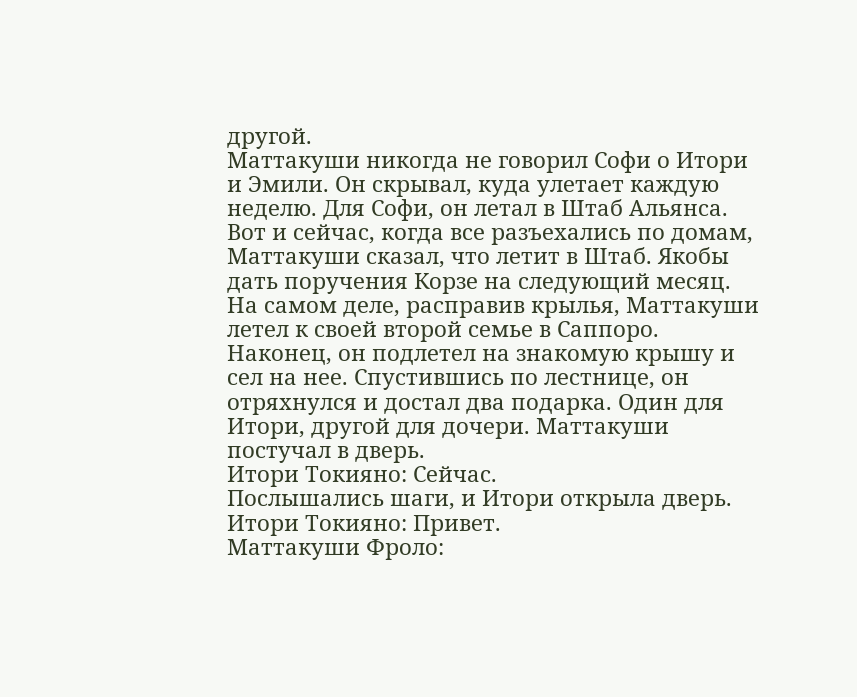другой.
Маттакуши никогда не говорил Софи о Итори и Эмили. Он скрывал, куда улетает каждую неделю. Для Софи, он летал в Штаб Альянса. Вот и сейчас, когда все разъехались по домам, Маттакуши сказал, что летит в Штаб. Якобы дать поручения Корзе на следующий месяц. На самом деле, расправив крылья, Маттакуши летел к своей второй семье в Саппоро. Наконец, он подлетел на знакомую крышу и сел на нее. Спустившись по лестнице, он отряхнулся и достал два подарка. Один для Итори, другой для дочери. Маттакуши постучал в дверь.
Итори Токияно: Сейчас.
Послышались шаги, и Итори открыла дверь.
Итори Токияно: Привет.
Маттакуши Фроло: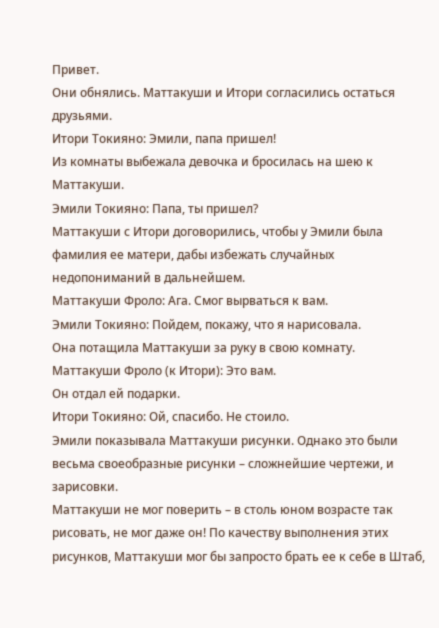Привет.
Они обнялись. Маттакуши и Итори согласились остаться друзьями.
Итори Токияно: Эмили, папа пришел!
Из комнаты выбежала девочка и бросилась на шею к Маттакуши.
Эмили Токияно: Папа, ты пришел?
Маттакуши с Итори договорились, чтобы у Эмили была фамилия ее матери, дабы избежать случайных недопониманий в дальнейшем.
Маттакуши Фроло: Ага. Смог вырваться к вам.
Эмили Токияно: Пойдем, покажу, что я нарисовала.
Она потащила Маттакуши за руку в свою комнату.
Маттакуши Фроло (к Итори): Это вам.
Он отдал ей подарки.
Итори Токияно: Ой, спасибо. Не стоило.
Эмили показывала Маттакуши рисунки. Однако это были весьма своеобразные рисунки – сложнейшие чертежи, и зарисовки.
Маттакуши не мог поверить – в столь юном возрасте так рисовать, не мог даже он! По качеству выполнения этих рисунков, Маттакуши мог бы запросто брать ее к себе в Штаб,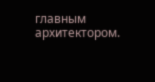главным архитектором.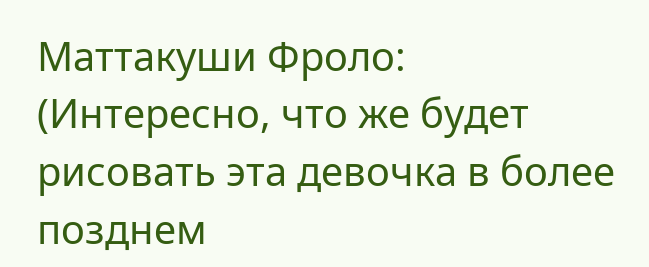Маттакуши Фроло: (Интересно, что же будет рисовать эта девочка в более позднем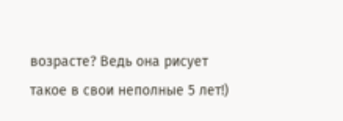возрасте? Ведь она рисует такое в свои неполные 5 лет!)